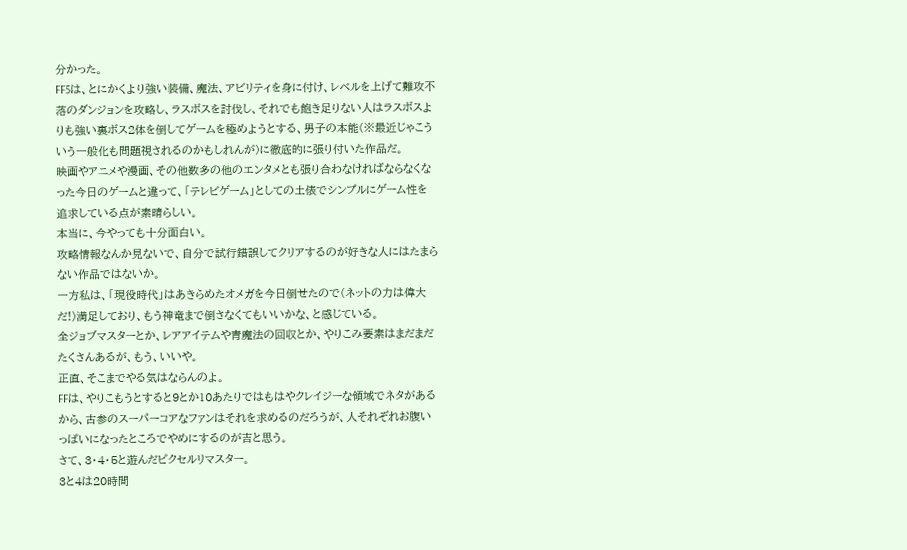分かった。
FF5は、とにかくより強い装備、魔法、アビリティを身に付け、レベルを上げて難攻不落のダンジョンを攻略し、ラスボスを討伐し、それでも飽き足りない人はラスボスよりも強い裏ボス2体を倒してゲームを極めようとする、男子の本能(※最近じゃこういう一般化も問題視されるのかもしれんが)に徹底的に張り付いた作品だ。
映画やアニメや漫画、その他数多の他のエンタメとも張り合わなければならなくなった今日のゲームと違って、「テレビゲーム」としての土俵でシンプルにゲーム性を追求している点が素晴らしい。
本当に、今やっても十分面白い。
攻略情報なんか見ないで、自分で試行錯誤してクリアするのが好きな人にはたまらない作品ではないか。
一方私は、「現役時代」はあきらめたオメガを今日倒せたので(ネットの力は偉大だ!)満足しており、もう神竜まで倒さなくてもいいかな、と感じている。
全ジョブマスターとか、レアアイテムや青魔法の回収とか、やりこみ要素はまだまだたくさんあるが、もう、いいや。
正直、そこまでやる気はならんのよ。
FFは、やりこもうとすると9とか10あたりではもはやクレイジーな領域でネタがあるから、古参のスーパーコアなファンはそれを求めるのだろうが、人それぞれお腹いっぱいになったところでやめにするのが吉と思う。
さて、3・4・5と遊んだピクセルリマスター。
3と4は20時間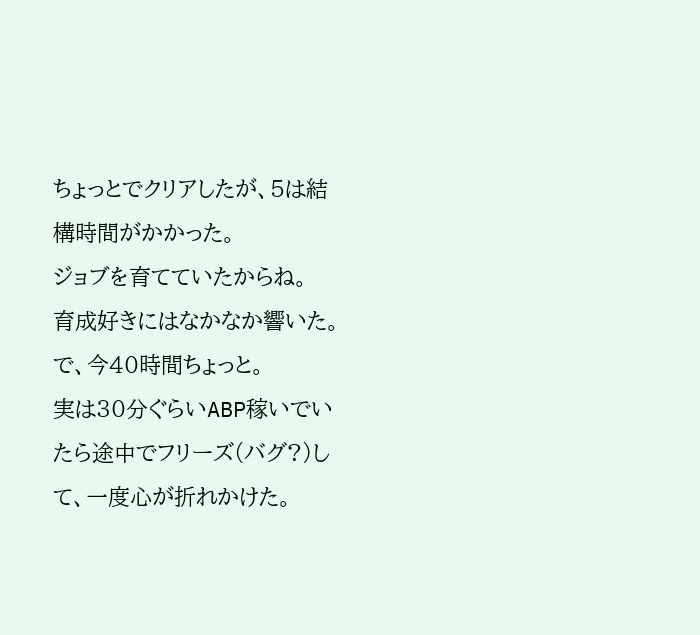ちょっとでクリアしたが、5は結構時間がかかった。
ジョブを育てていたからね。
育成好きにはなかなか響いた。
で、今40時間ちょっと。
実は30分ぐらいABP稼いでいたら途中でフリーズ(バグ?)して、一度心が折れかけた。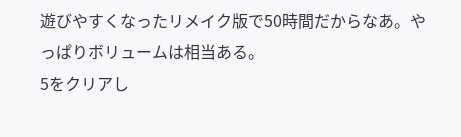遊びやすくなったリメイク版で50時間だからなあ。やっぱりボリュームは相当ある。
5をクリアし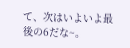て、次はいよいよ最後の6だな~。